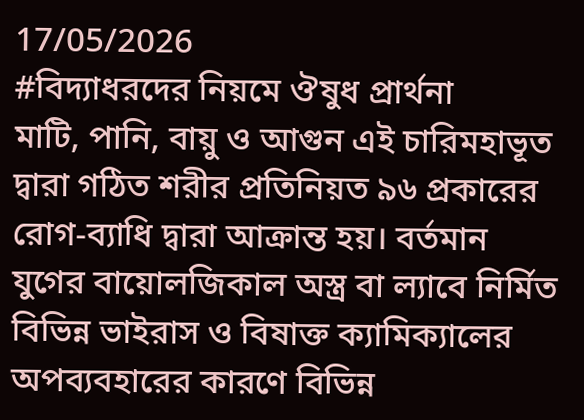17/05/2026
#বিদ্যাধরদের নিয়মে ঔষুধ প্রার্থনা
মাটি, পানি, বায়ু ও আগুন এই চারিমহাভূত দ্বারা গঠিত শরীর প্রতিনিয়ত ৯৬ প্রকারের রোগ-ব্যাধি দ্বারা আক্রান্ত হয়। বর্তমান যুগের বায়োলজিকাল অস্ত্র বা ল্যাবে নির্মিত বিভিন্ন ভাইরাস ও বিষাক্ত ক্যামিক্যালের অপব্যবহারের কারণে বিভিন্ন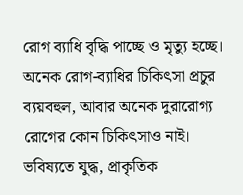রোগ ব্যাধি বৃদ্ধি পাচ্ছে ও মৃত্যু হচ্ছে। অনেক রোগ-ব্যাধির চিকিৎসা প্রচুর ব্যয়বহুল, আবার অনেক দুরারোগ্য রোগের কোন চিকিৎসাও নাই।
ভবিষ্যতে যুদ্ধ, প্রাকৃতিক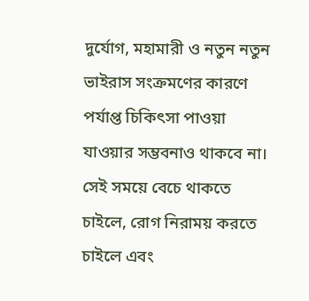দুর্যোগ, মহামারী ও নতুন নতুন ভাইরাস সংক্রমণের কারণে পর্যাপ্ত চিকিৎসা পাওয়া যাওয়ার সম্ভবনাও থাকবে না। সেই সময়ে বেচে থাকতে চাইলে, রোগ নিরাময় করতে চাইলে এবং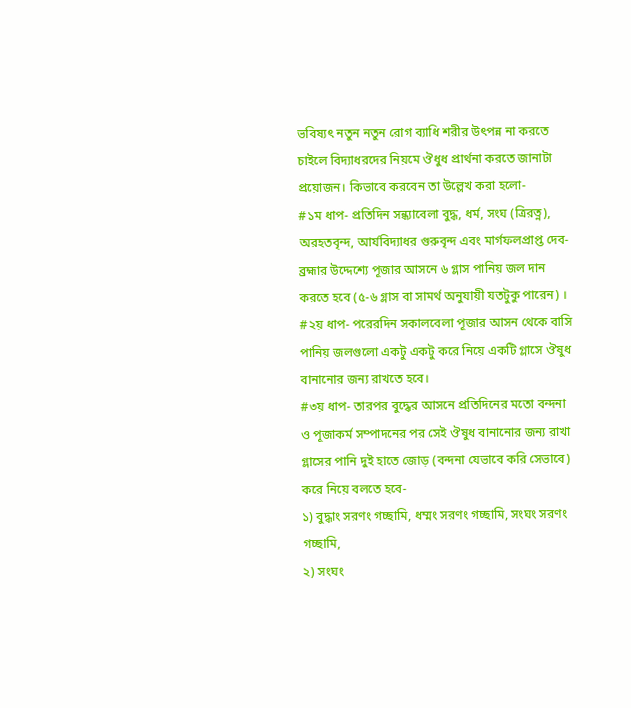ভবিষ্যৎ নতুন নতুন রোগ ব্যাধি শরীর উৎপন্ন না করতে চাইলে বিদ্যাধরদের নিয়মে ঔধুধ প্রার্থনা করতে জানাটা প্রয়োজন। কিভাবে করবেন তা উল্লেখ করা হলো-
#১ম ধাপ- প্রতিদিন সন্ধ্যাবেলা বুদ্ধ, ধর্ম, সংঘ (ত্রিরত্ন), অরহতবৃন্দ, আর্যবিদ্যাধর গুরুবৃন্দ এবং মার্গফলপ্রাপ্ত দেব-ব্রহ্মার উদ্দেশ্যে পূজার আসনে ৬ গ্লাস পানিয় জল দান করতে হবে (৫-৬ গ্লাস বা সামর্থ অনুযায়ী যতটুকু পারেন) ।
#২য় ধাপ- পরেরদিন সকালবেলা পূজার আসন থেকে বাসি পানিয় জলগুলো একটু একটু করে নিয়ে একটি গ্লাসে ঔষুধ বানানোর জন্য রাখতে হবে।
#৩য় ধাপ- তারপর বুদ্ধের আসনে প্রতিদিনের মতো বন্দনা ও পূজাকর্ম সম্পাদনের পর সেই ঔষুধ বানানোর জন্য রাখা গ্লাসের পানি দুই হাতে জোড় (বন্দনা যেভাবে করি সেভাবে) করে নিয়ে বলতে হবে-
১) বুদ্ধাং সরণং গচ্ছামি, ধম্মং সরণং গচ্ছামি, সংঘং সরণং গচ্ছামি,
২) সংঘং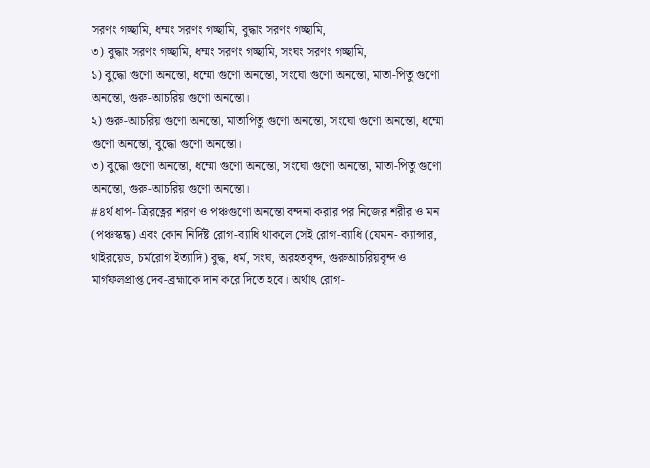সরণং গচ্ছামি, ধম্মং সরণং গচ্ছামি, বুদ্ধাং সরণং গচ্ছামি,
৩) বুদ্ধাং সরণং গচ্ছামি, ধম্মং সরণং গচ্ছামি, সংঘং সরণং গচ্ছামি,
১) বুদ্ধো গুণো অনন্তো, ধম্মো গুণো অনন্তো, সংঘো গুণো অনন্তো, মাতা-পিতু গুণো অনন্তো, গুরু-আচরিয় গুণো অনন্তো।
২) গুরু-আচরিয় গুণো অনন্তো, মাতাপিতু গুণো অনন্তো, সংঘো গুণো অনন্তো, ধম্মো গুণো অনন্তো, বুদ্ধো গুণো অনন্তো।
৩) বুদ্ধো গুণো অনন্তো, ধম্মো গুণো অনন্তো, সংঘো গুণো অনন্তো, মাতা-পিতু গুণো অনন্তো, গুরু-আচরিয় গুণো অনন্তো।
#৪র্থ ধাপ- ত্রিরত্নের শরণ ও পঞ্চগুণো অনন্তো বন্দনা করার পর নিজের শরীর ও মন (পঞ্চস্কন্ধ) এবং কোন নির্দিষ্ট রোগ-ব্যাধি থাকলে সেই রোগ-ব্যাধি (যেমন- ক্যান্সার, থাইরয়েড, চর্মরোগ ইত্যাদি) বুদ্ধ, ধর্ম, সংঘ, অরহতবৃন্দ, গুরুআচরিয়বৃন্দ ও মার্গফলপ্রাপ্ত দেব-ব্রহ্মাকে দান করে দিতে হবে। অর্থাৎ রোগ-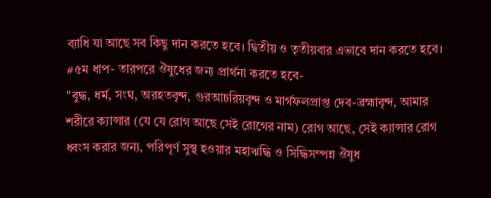ব্যাধি যা আছে সব কিছু দান করতে হবে। দ্বিতীয় ও তৃতীয়বার এভাবে দান করতে হবে।
#৫ম ধাপ- তারপরে ঔষুধের জন্য প্রার্থনা করতে হবে-
"বুদ্ধ, ধর্ম, সংঘ, অরহতবৃন্দ, গুরআচরিয়বৃন্দ ও মার্গফলপ্রাপ্ত দেব-ব্রহ্মাবৃন্দ, আমার শরীরে ক্যান্সার (যে যে রোগ আছে সেই রোগের নাম) রোগ আছে, সেই ক্যান্সার রোগ ধ্বংস করার জন্য, পরিপূর্ণ সুস্থ হওয়ার মহাঋদ্ধি ও সিদ্ধিসম্পন্ন ঔষুধ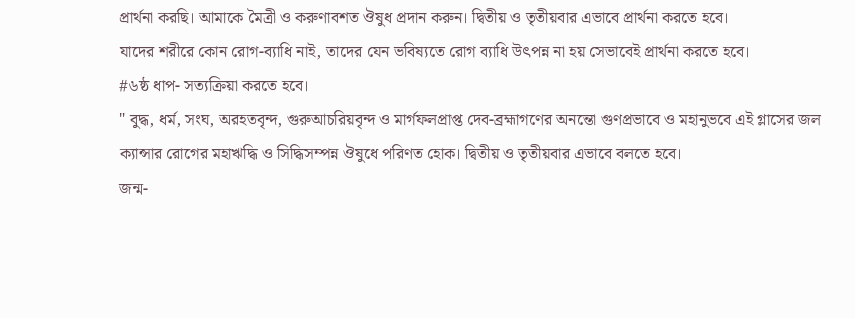প্রার্থনা করছি। আমাকে মৈত্রী ও করুণাবশত ঔষুধ প্রদান করুন। দ্বিতীয় ও তৃতীয়বার এভাবে প্রার্থনা করতে হবে।
যাদের শরীরে কোন রোগ-ব্যাধি নাই, তাদের যেন ভবিষ্যতে রোগ ব্যাধি উৎপন্ন না হয় সেভাবেই প্রার্থনা করতে হবে।
#৬ষ্ঠ ধাপ- সত্যক্রিয়া করতে হবে।
" বুদ্ধ, ধর্ম, সংঘ, অরহতবৃন্দ, গুরুআচরিয়বৃন্দ ও মার্গফলপ্রাপ্ত দেব-ব্রহ্মাগণের অনন্তো গুণপ্রভাবে ও মহানুভবে এই গ্লাসের জল ক্যান্সার রোগের মহাঋদ্ধি ও সিদ্ধিসম্পন্ন ঔষুধে পরিণত হোক। দ্বিতীয় ও তৃতীয়বার এভাবে বলতে হবে।
জন্ম-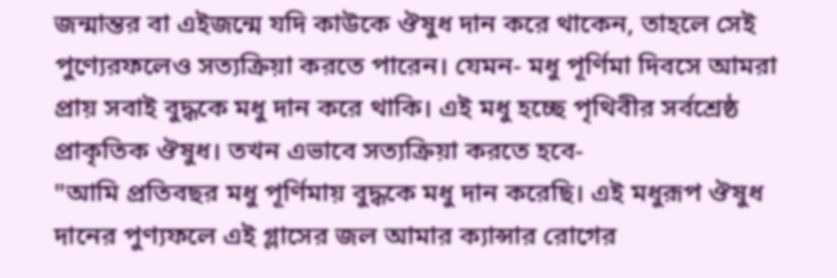জন্মান্তর বা এইজন্মে যদি কাউকে ঔষুধ দান করে থাকেন, তাহলে সেই পুণ্যেরফলেও সত্যক্রিয়া করতে পারেন। যেমন- মধু পূর্ণিমা দিবসে আমরা প্রায় সবাই বুদ্ধকে মধু দান করে থাকি। এই মধু হচ্ছে পৃথিবীর সর্বশ্রেষ্ঠ প্রাকৃতিক ঔষুধ। তখন এভাবে সত্যক্রিয়া করতে হবে-
"আমি প্রতিবছর মধু পূর্ণিমায় বুদ্ধকে মধু দান করেছি। এই মধুরূপ ঔষুধ দানের পুণ্যফলে এই গ্লাসের জল আমার ক্যান্সার রোগের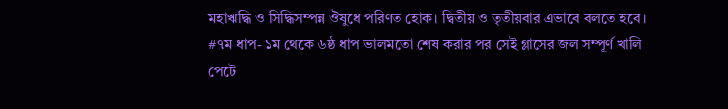মহাঋদ্ধি ও সিদ্ধিসম্পন্ন ঔষুধে পরিণত হোক। দ্বিতীয় ও তৃতীয়বার এভাবে বলতে হবে।
#৭ম ধাপ- ১ম থেকে ৬ষ্ঠ ধাপ ভালমতো শেষ করার পর সেই গ্লাসের জল সম্পূর্ণ খালি পেটে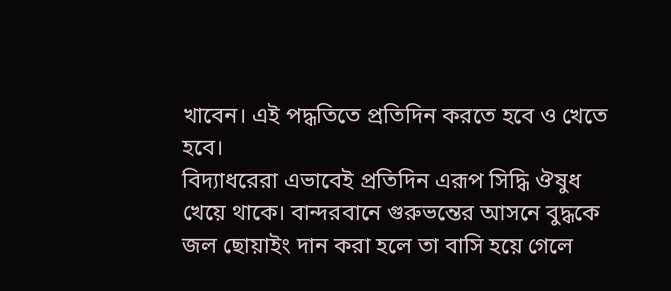খাবেন। এই পদ্ধতিতে প্রতিদিন করতে হবে ও খেতে হবে।
বিদ্যাধরেরা এভাবেই প্রতিদিন এরূপ সিদ্ধি ঔষুধ খেয়ে থাকে। বান্দরবানে গুরুভন্তের আসনে বুদ্ধকে জল ছোয়াইং দান করা হলে তা বাসি হয়ে গেলে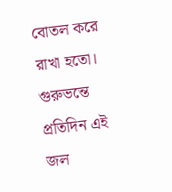বোতল করে রাখা হতো। গুরুভন্তে প্রতিদিন এই জল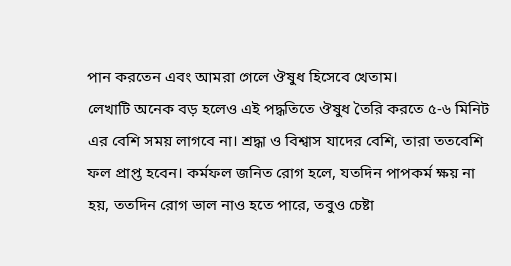পান করতেন এবং আমরা গেলে ঔষুধ হিসেবে খেতাম।
লেখাটি অনেক বড় হলেও এই পদ্ধতিতে ঔষুধ তৈরি করতে ৫-৬ মিনিট এর বেশি সময় লাগবে না। শ্রদ্ধা ও বিশ্বাস যাদের বেশি, তারা ততবেশি ফল প্রাপ্ত হবেন। কর্মফল জনিত রোগ হলে, যতদিন পাপকর্ম ক্ষয় না হয়, ততদিন রোগ ভাল নাও হতে পারে, তবুও চেষ্টা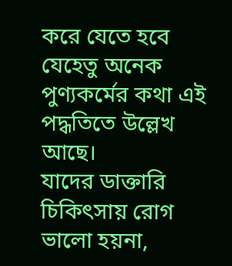করে যেতে হবে যেহেতু অনেক পুণ্যকর্মের কথা এই পদ্ধতিতে উল্লেখ আছে।
যাদের ডাক্তারি চিকিৎসায় রোগ ভালো হয়না,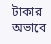টাকার অভাবে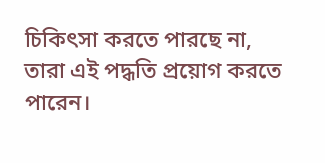চিকিৎসা করতে পারছে না, তারা এই পদ্ধতি প্রয়োগ করতে পারেন।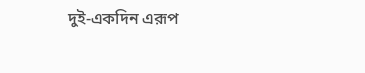দুই-একদিন এরূপ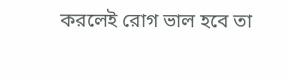করলেই রোগ ভাল হবে তা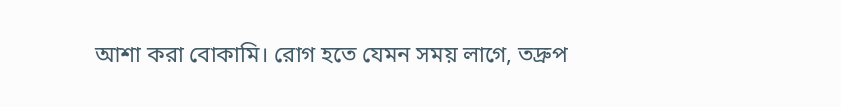আশা করা বোকামি। রোগ হতে যেমন সময় লাগে, তদ্রুপ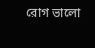রোগ ভালো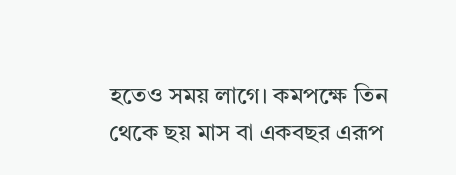হতেও সময় লাগে। কমপক্ষে তিন থেকে ছয় মাস বা একবছর এরূপ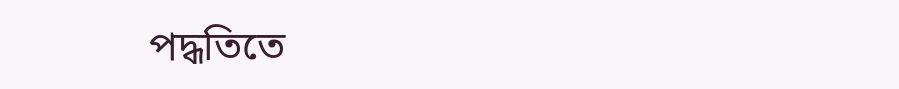পদ্ধতিতে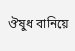ঔষুধ বানিয়ে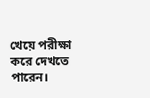খেয়ে পরীক্ষা করে দেখতে পারেন।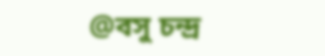@বসু চন্দ্র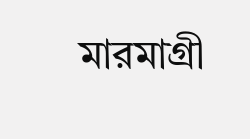মারমাগ্রী